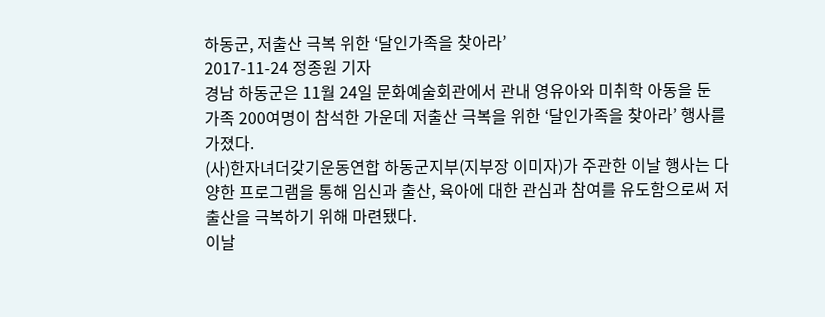하동군, 저출산 극복 위한 ‘달인가족을 찾아라’
2017-11-24 정종원 기자
경남 하동군은 11월 24일 문화예술회관에서 관내 영유아와 미취학 아동을 둔 가족 200여명이 참석한 가운데 저출산 극복을 위한 ‘달인가족을 찾아라’ 행사를 가졌다.
(사)한자녀더갖기운동연합 하동군지부(지부장 이미자)가 주관한 이날 행사는 다양한 프로그램을 통해 임신과 출산, 육아에 대한 관심과 참여를 유도함으로써 저출산을 극복하기 위해 마련됐다.
이날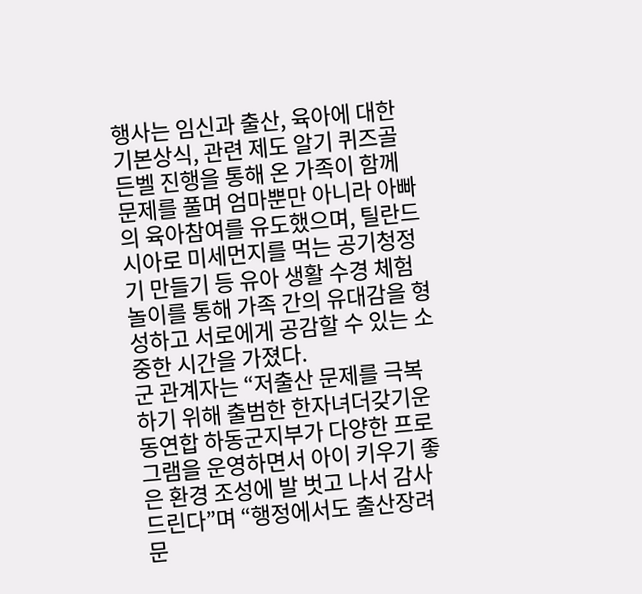행사는 임신과 출산, 육아에 대한 기본상식, 관련 제도 알기 퀴즈골든벨 진행을 통해 온 가족이 함께 문제를 풀며 엄마뿐만 아니라 아빠의 육아참여를 유도했으며, 틸란드시아로 미세먼지를 먹는 공기청정기 만들기 등 유아 생활 수경 체험놀이를 통해 가족 간의 유대감을 형성하고 서로에게 공감할 수 있는 소중한 시간을 가졌다.
군 관계자는 “저출산 문제를 극복하기 위해 출범한 한자녀더갖기운동연합 하동군지부가 다양한 프로그램을 운영하면서 아이 키우기 좋은 환경 조성에 발 벗고 나서 감사드린다”며 “행정에서도 출산장려문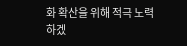화 확산을 위해 적극 노력하겠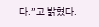다.”고 밝혔다.